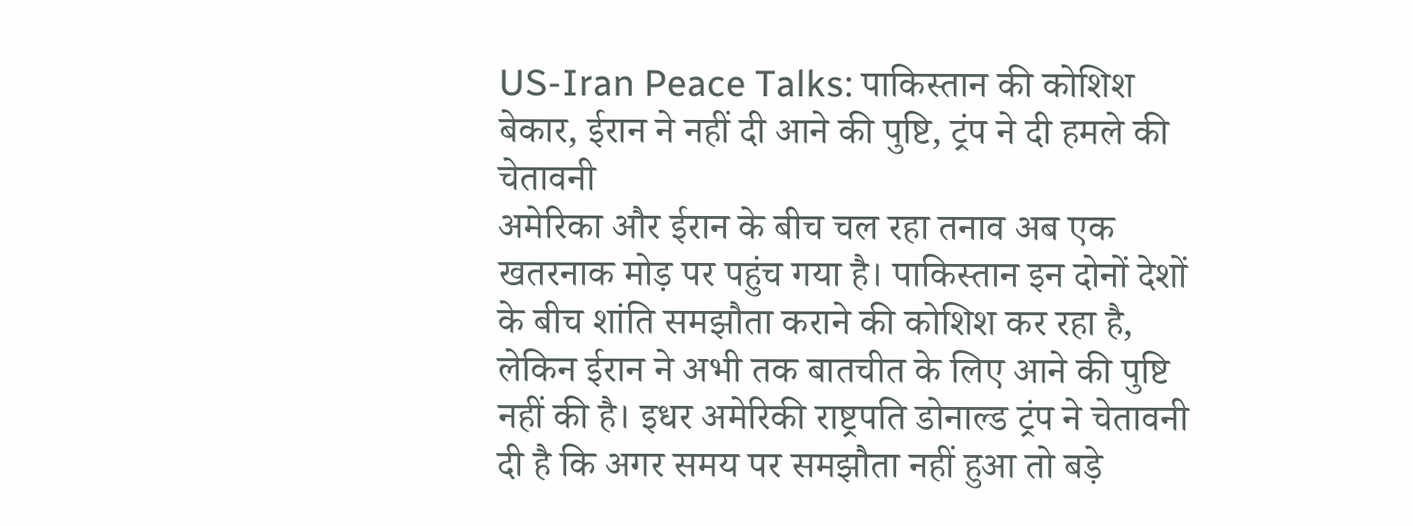US-Iran Peace Talks: पाकिस्तान की कोशिश बेकार, ईरान ने नहीं दी आने की पुष्टि, ट्रंप ने दी हमले की चेतावनी
अमेरिका और ईरान के बीच चल रहा तनाव अब एक खतरनाक मोड़ पर पहुंच गया है। पाकिस्तान इन दोनों देशों के बीच शांति समझौता कराने की कोशिश कर रहा है, लेकिन ईरान ने अभी तक बातचीत के लिए आने की पुष्टि नहीं की है। इधर अमेरिकी राष्ट्रपति डोनाल्ड ट्रंप ने चेतावनी दी है कि अगर समय पर समझौता नहीं हुआ तो बड़े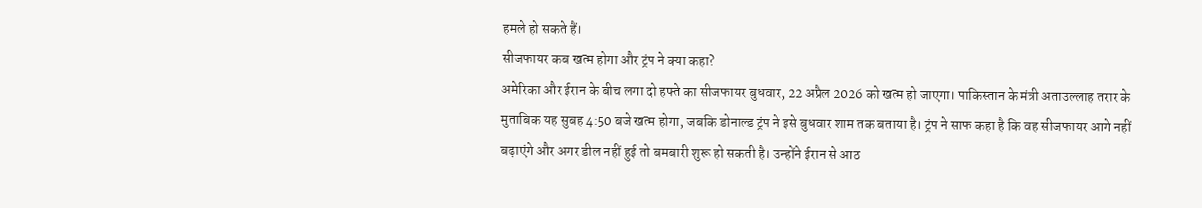हमले हो सकते हैं।
सीजफायर कब खत्म होगा और ट्रंप ने क्या कहा?
अमेरिका और ईरान के बीच लगा दो हफ्ते का सीजफायर बुधवार, 22 अप्रैल 2026 को खत्म हो जाएगा। पाकिस्तान के मंत्री अताउल्लाह तरार के मुताबिक यह सुबह 4:50 बजे खत्म होगा, जबकि डोनाल्ड ट्रंप ने इसे बुधवार शाम तक बताया है। ट्रंप ने साफ कहा है कि वह सीजफायर आगे नहीं बढ़ाएंगे और अगर डील नहीं हुई तो बमबारी शुरू हो सकती है। उन्होंने ईरान से आठ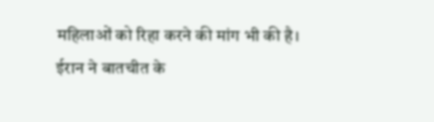महिलाओं को रिहा करने की मांग भी की है।
ईरान ने बातचीत के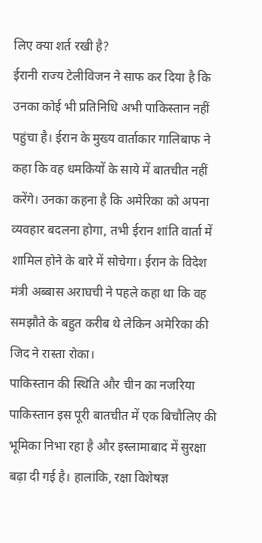लिए क्या शर्त रखी है?
ईरानी राज्य टेलीविजन ने साफ कर दिया है कि उनका कोई भी प्रतिनिधि अभी पाकिस्तान नहीं पहुंचा है। ईरान के मुख्य वार्ताकार गालिबाफ ने कहा कि वह धमकियों के साये में बातचीत नहीं करेंगे। उनका कहना है कि अमेरिका को अपना व्यवहार बदलना होगा, तभी ईरान शांति वार्ता में शामिल होने के बारे में सोचेगा। ईरान के विदेश मंत्री अब्बास अराघची ने पहले कहा था कि वह समझौते के बहुत करीब थे लेकिन अमेरिका की जिद ने रास्ता रोका।
पाकिस्तान की स्थिति और चीन का नजरिया
पाकिस्तान इस पूरी बातचीत में एक बिचौलिए की भूमिका निभा रहा है और इस्लामाबाद में सुरक्षा बढ़ा दी गई है। हालांकि, रक्षा विशेषज्ञ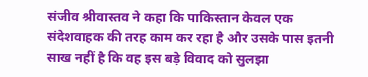संजीव श्रीवास्तव ने कहा कि पाकिस्तान केवल एक संदेशवाहक की तरह काम कर रहा है और उसके पास इतनी साख नहीं है कि वह इस बड़े विवाद को सुलझा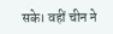सके। वहीं चीन ने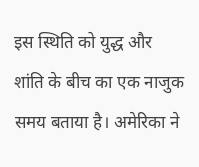इस स्थिति को युद्ध और शांति के बीच का एक नाजुक समय बताया है। अमेरिका ने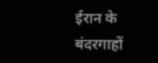ईरान के बंदरगाहों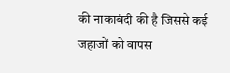की नाकाबंदी की है जिससे कई जहाजों को वापस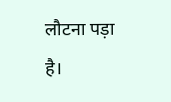लौटना पड़ा है।